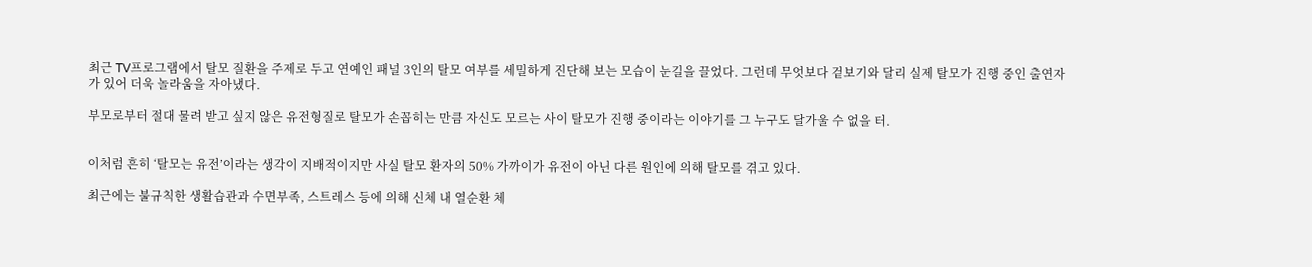최근 TV프로그램에서 탈모 질환을 주제로 두고 연예인 패널 3인의 탈모 여부를 세밀하게 진단해 보는 모습이 눈길을 끌었다. 그런데 무엇보다 겉보기와 달리 실제 탈모가 진행 중인 출연자가 있어 더욱 놀라움을 자아냈다.

부모로부터 절대 물려 받고 싶지 않은 유전형질로 탈모가 손꼽히는 만큼 자신도 모르는 사이 탈모가 진행 중이라는 이야기를 그 누구도 달가울 수 없을 터.


이처럼 흔히 ‘탈모는 유전’이라는 생각이 지배적이지만 사실 탈모 환자의 50% 가까이가 유전이 아닌 다른 원인에 의해 탈모를 겪고 있다.

최근에는 불규칙한 생활습관과 수면부족, 스트레스 등에 의해 신체 내 열순환 체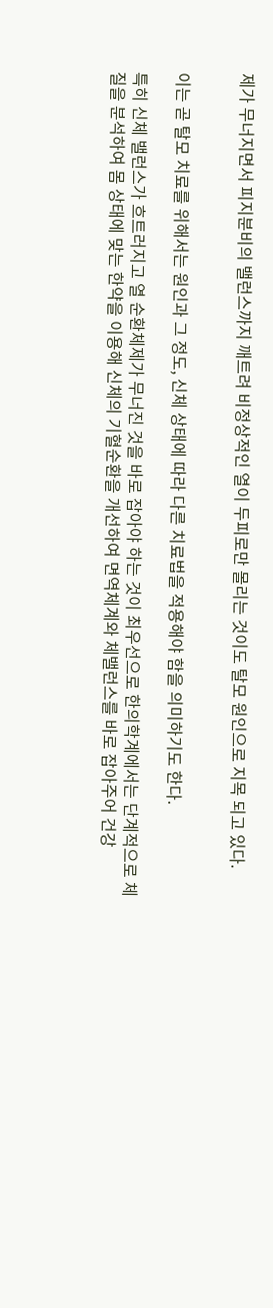제가 무너지면서 피지분비의 밸런스까지 깨트려 비정상적인 열이 두피로만 몰리는 것이도 탈모 원인으로 지목 되고 있다.


이는 곧 탈모 치료를 위해서는 원인과 그 정도, 신체 상태에 따라 다른 치료법을 적용해야 함을 의미하기도 한다.

특히 신체 밸런스가 흐트러지고 열 순환체제가 무너진 것을 바로 잡아야 하는 것이 최우선으로 한의학계에서는 단계적으로 체질을 분석하여 몸 상태에 맞는 한약을 이용해 신체의 기혈순환을 개선하여 면역체계와 체밸런스를 바로 잡아주어 건강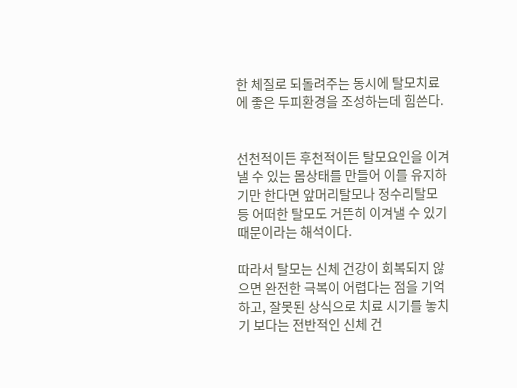한 체질로 되돌려주는 동시에 탈모치료에 좋은 두피환경을 조성하는데 힘쓴다.


선천적이든 후천적이든 탈모요인을 이겨낼 수 있는 몸상태를 만들어 이를 유지하기만 한다면 앞머리탈모나 정수리탈모 등 어떠한 탈모도 거뜬히 이겨낼 수 있기 때문이라는 해석이다.

따라서 탈모는 신체 건강이 회복되지 않으면 완전한 극복이 어렵다는 점을 기억하고, 잘못된 상식으로 치료 시기를 놓치기 보다는 전반적인 신체 건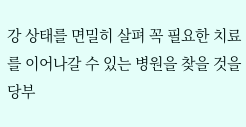강 상태를 면밀히 살펴 꼭 필요한 치료를 이어나갈 수 있는 병원을 찾을 것을 당부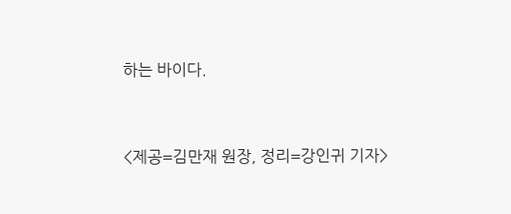하는 바이다.


<제공=김만재 원장, 정리=강인귀 기자>